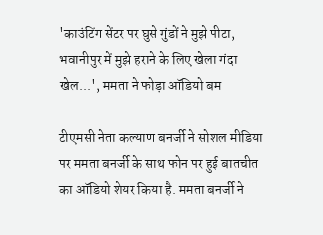'काउंटिंग सेंटर पर घुसे गुंडों ने मुझे पीटा, भवानीपुर में मुझे हराने के लिए खेला गंदा खेल...', ममता ने फोड़ा ऑडियो बम

टीएमसी नेता कल्याण बनर्जी ने सोशल मीडिया पर ममता बनर्जी के साथ फोन पर हुई बातचीत का ऑडियो शेयर किया है. ममता बनर्जी ने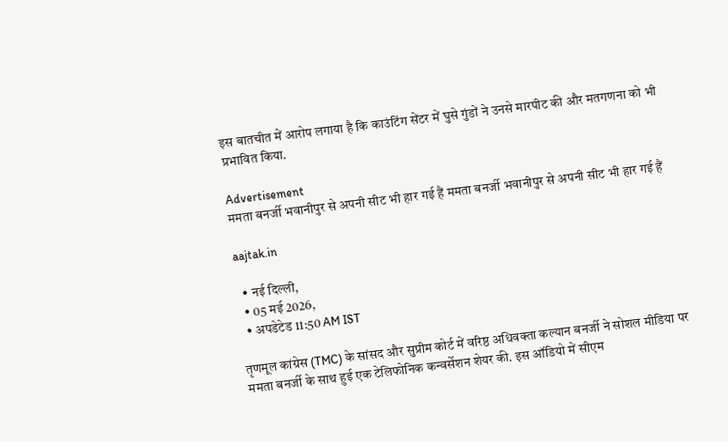इस बातचीत में आरोप लगाया है कि काउंटिंग सेंटर में घुसे गुंडों ने उनसे मारपीट की और मतगणना को भी प्रभावित किया.

Advertisement
ममता बनर्जी भवानीपुर से अपनी सीट भी हार गई हैं ममता बनर्जी भवानीपुर से अपनी सीट भी हार गई हैं

aajtak.in

  • नई दिल्ली,
  • 05 मई 2026,
  • अपडेटेड 11:50 AM IST

तृणमूल कांग्रेस (TMC) के सांसद और सुप्रीम कोर्ट में वरिष्ठ अधिवक्ता कल्यान बनर्जी ने सोशल मीडिया पर ममता बनर्जी के साथ हुई एक टेलिफोनिक कन्वर्सेशन शेयर की. इस ऑडियो में सीएम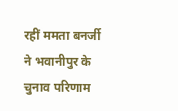रहीं ममता बनर्जी ने भवानीपुर के चुनाव परिणाम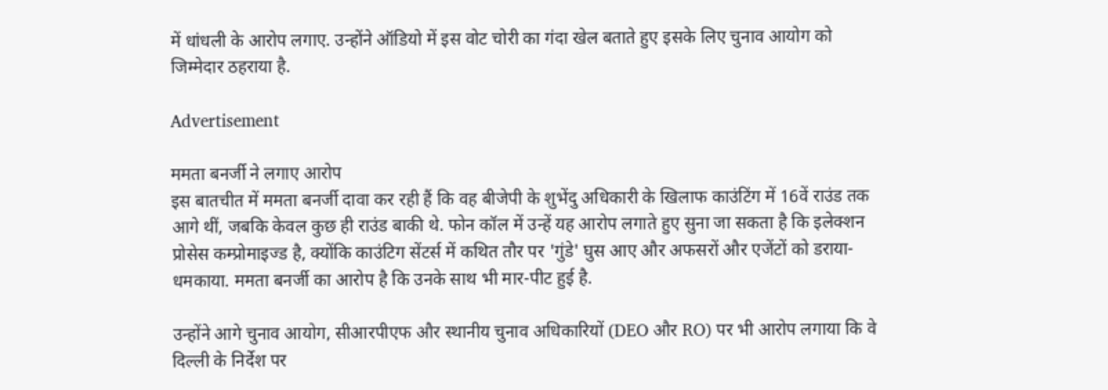में धांधली के आरोप लगाए. उन्होंने ऑडियो में इस वोट चोरी का गंदा खेल बताते हुए इसके लिए चुनाव आयोग को जिम्मेदार ठहराया है.

Advertisement

ममता बनर्जी ने लगाए आरोप
इस बातचीत में ममता बनर्जी दावा कर रही हैं कि वह बीजेपी के शुभेंदु अधिकारी के खिलाफ काउंटिंग में 16वें राउंड तक आगे थीं, जबकि केवल कुछ ही राउंड बाकी थे. फोन कॉल में उन्हें यह आरोप लगाते हुए सुना जा सकता है कि इलेक्शन प्रोसेस कम्प्रोमाइज्ड है, क्योंकि काउंटिग सेंटर्स में कथित तौर पर 'गुंडे' घुस आए और अफसरों और एजेंटों को डराया-धमकाया. ममता बनर्जी का आरोप है कि उनके साथ भी मार-पीट हुई है.

उन्होंने आगे चुनाव आयोग, सीआरपीएफ और स्थानीय चुनाव अधिकारियों (DEO और RO) पर भी आरोप लगाया कि वे दिल्ली के निर्देश पर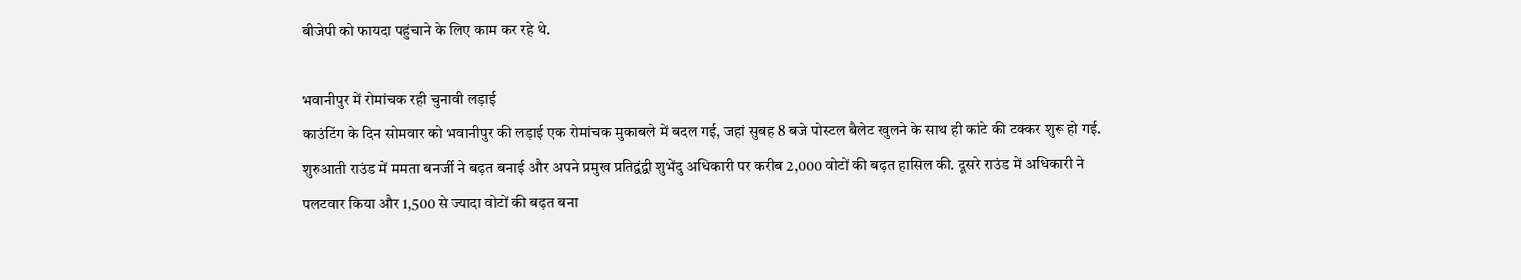बीजेपी को फायदा पहुंचाने के लिए काम कर रहे थे.

भवानीपुर में रोमांचक रही चुनावी लड़ाई
काउंटिंग के दिन सोमवार को भवानीपुर की लड़ाई एक रोमांचक मुकाबले में बदल गई, जहां सुबह 8 बजे पोस्टल बैलेट खुलने के साथ ही कांटे की टक्कर शुरू हो गई. शुरुआती राउंड में ममता बनर्जी ने बढ़त बनाई और अपने प्रमुख प्रतिद्वंद्वी शुभेंदु अधिकारी पर करीब 2,000 वोटों की बढ़त हासिल की. दूसरे राउंड में अधिकारी ने पलटवार किया और 1,500 से ज्यादा वोटों की बढ़त बना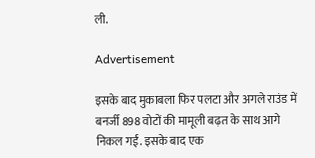ली.

Advertisement

इसके बाद मुकाबला फिर पलटा और अगले राउंड में बनर्जी 898 वोटों की मामूली बढ़त के साथ आगे निकल गईं. इसके बाद एक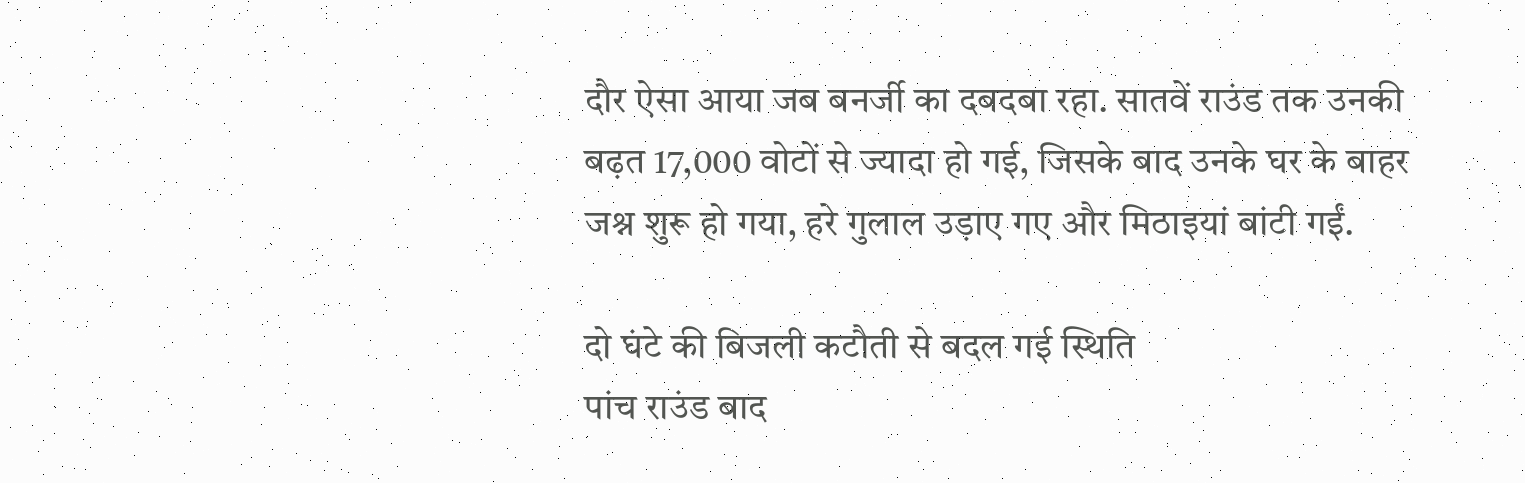दौर ऐसा आया जब बनर्जी का दबदबा रहा. सातवें राउंड तक उनकी बढ़त 17,000 वोटों से ज्यादा हो गई, जिसके बाद उनके घर के बाहर जश्न शुरू हो गया, हरे गुलाल उड़ाए गए और मिठाइयां बांटी गईं.

दो घंटे की बिजली कटौती से बदल गई स्थिति
पांच राउंड बाद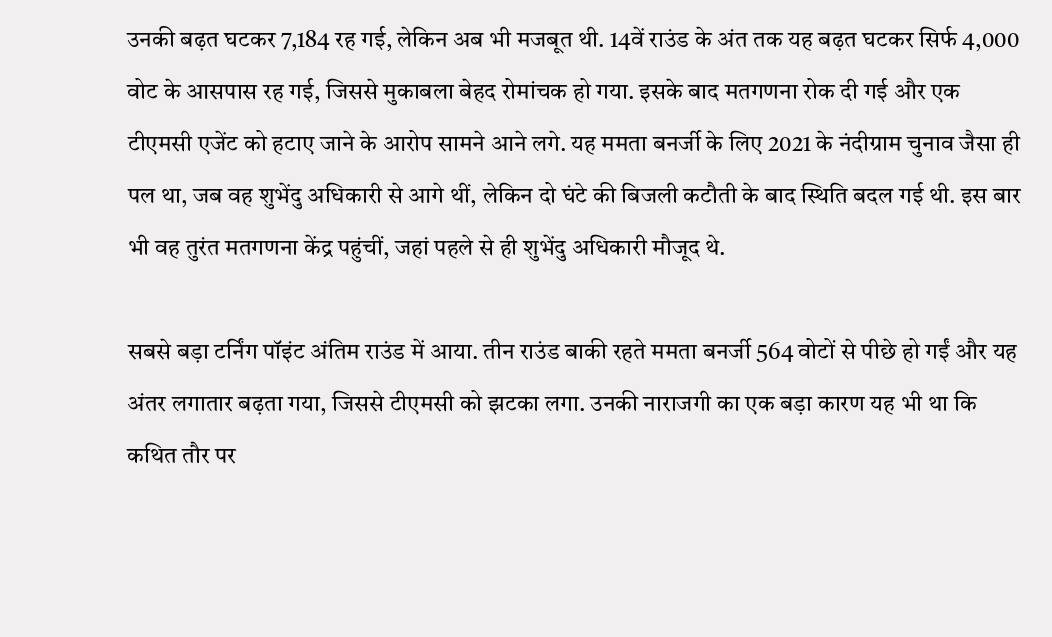उनकी बढ़त घटकर 7,184 रह गई, लेकिन अब भी मजबूत थी. 14वें राउंड के अंत तक यह बढ़त घटकर सिर्फ 4,000 वोट के आसपास रह गई, जिससे मुकाबला बेहद रोमांचक हो गया. इसके बाद मतगणना रोक दी गई और एक टीएमसी एजेंट को हटाए जाने के आरोप सामने आने लगे. यह ममता बनर्जी के लिए 2021 के नंदीग्राम चुनाव जैसा ही पल था, जब वह शुभेंदु अधिकारी से आगे थीं, लेकिन दो घंटे की बिजली कटौती के बाद स्थिति बदल गई थी. इस बार भी वह तुरंत मतगणना केंद्र पहुंचीं, जहां पहले से ही शुभेंदु अधिकारी मौजूद थे.

सबसे बड़ा टर्निंग पॉइंट अंतिम राउंड में आया. तीन राउंड बाकी रहते ममता बनर्जी 564 वोटों से पीछे हो गईं और यह अंतर लगातार बढ़ता गया, जिससे टीएमसी को झटका लगा. उनकी नाराजगी का एक बड़ा कारण यह भी था कि कथित तौर पर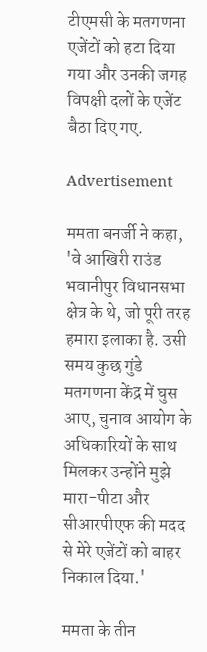टीएमसी के मतगणना एजेंटों को हटा दिया गया और उनकी जगह विपक्षी दलों के एजेंट बैठा दिए गए.

Advertisement

ममता बनर्जी ने कहा, 'वे आखिरी राउंड भवानीपुर विधानसभा क्षेत्र के थे, जो पूरी तरह हमारा इलाका है. उसी समय कुछ गुंडे मतगणना केंद्र में घुस आए, चुनाव आयोग के अधिकारियों के साथ मिलकर उन्होंने मुझे मारा-पीटा और सीआरपीएफ की मदद से मेरे एजेंटों को बाहर निकाल दिया.'

ममता के तीन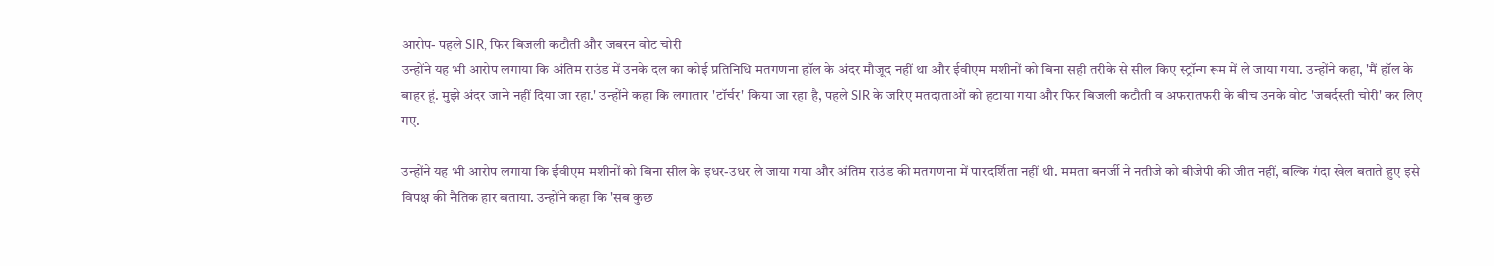आरोप- पहले SIR, फिर बिजली कटौती और जबरन वोट चोरी
उन्होंने यह भी आरोप लगाया कि अंतिम राउंड में उनके दल का कोई प्रतिनिधि मतगणना हॉल के अंदर मौजूद नहीं था और ईवीएम मशीनों को बिना सही तरीके से सील किए स्ट्रॉन्ग रूम में ले जाया गया. उन्होंने कहा, 'मैं हॉल के बाहर हूं. मुझे अंदर जाने नहीं दिया जा रहा.' उन्होंने कहा कि लगातार 'टॉर्चर' किया जा रहा है, पहले SIR के जरिए मतदाताओं को हटाया गया और फिर बिजली कटौती व अफरातफरी के बीच उनके वोट 'जबर्दस्ती चोरी' कर लिए गए.

उन्होंने यह भी आरोप लगाया कि ईवीएम मशीनों को बिना सील के इधर-उधर ले जाया गया और अंतिम राउंड की मतगणना में पारदर्शिता नहीं थी. ममता बनर्जी ने नतीजे को बीजेपी की जीत नहीं, बल्कि गंदा खेल बताते हुए इसे विपक्ष की नैतिक हार बताया. उन्होंने कहा कि 'सब कुछ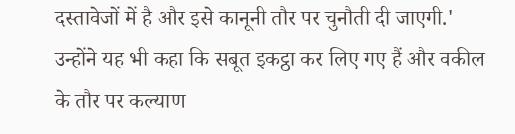दस्तावेजों में है और इसे कानूनी तौर पर चुनौती दी जाएगी.'
उन्होंने यह भी कहा कि सबूत इकट्ठा कर लिए गए हैं और वकील के तौर पर कल्याण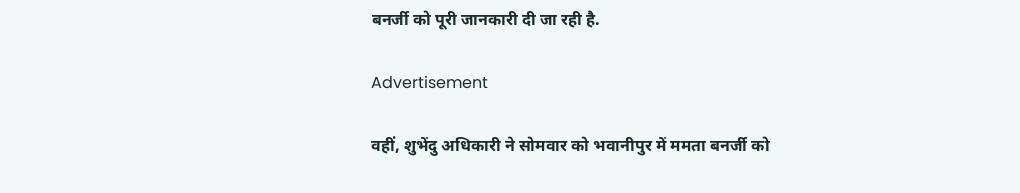बनर्जी को पूरी जानकारी दी जा रही है.

Advertisement

वहीं, शुभेंदु अधिकारी ने सोमवार को भवानीपुर में ममता बनर्जी को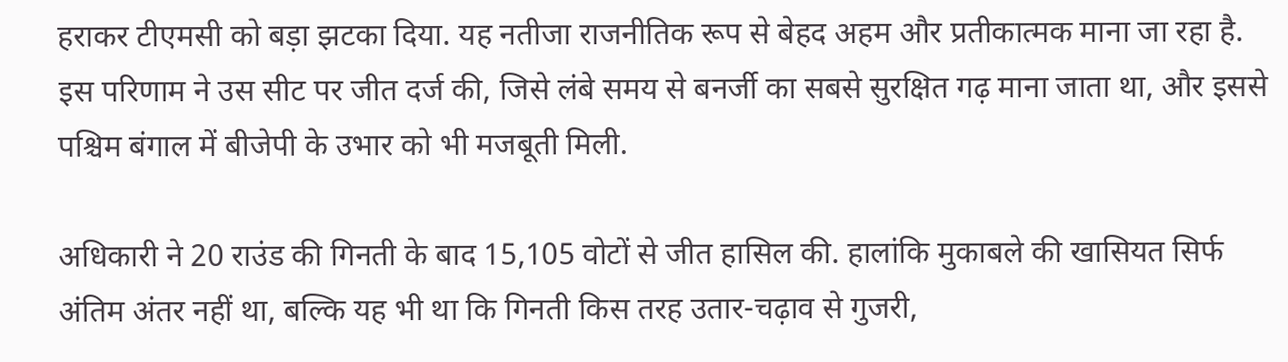हराकर टीएमसी को बड़ा झटका दिया. यह नतीजा राजनीतिक रूप से बेहद अहम और प्रतीकात्मक माना जा रहा है. इस परिणाम ने उस सीट पर जीत दर्ज की, जिसे लंबे समय से बनर्जी का सबसे सुरक्षित गढ़ माना जाता था, और इससे पश्चिम बंगाल में बीजेपी के उभार को भी मजबूती मिली.

अधिकारी ने 20 राउंड की गिनती के बाद 15,105 वोटों से जीत हासिल की. हालांकि मुकाबले की खासियत सिर्फ अंतिम अंतर नहीं था, बल्कि यह भी था कि गिनती किस तरह उतार-चढ़ाव से गुजरी,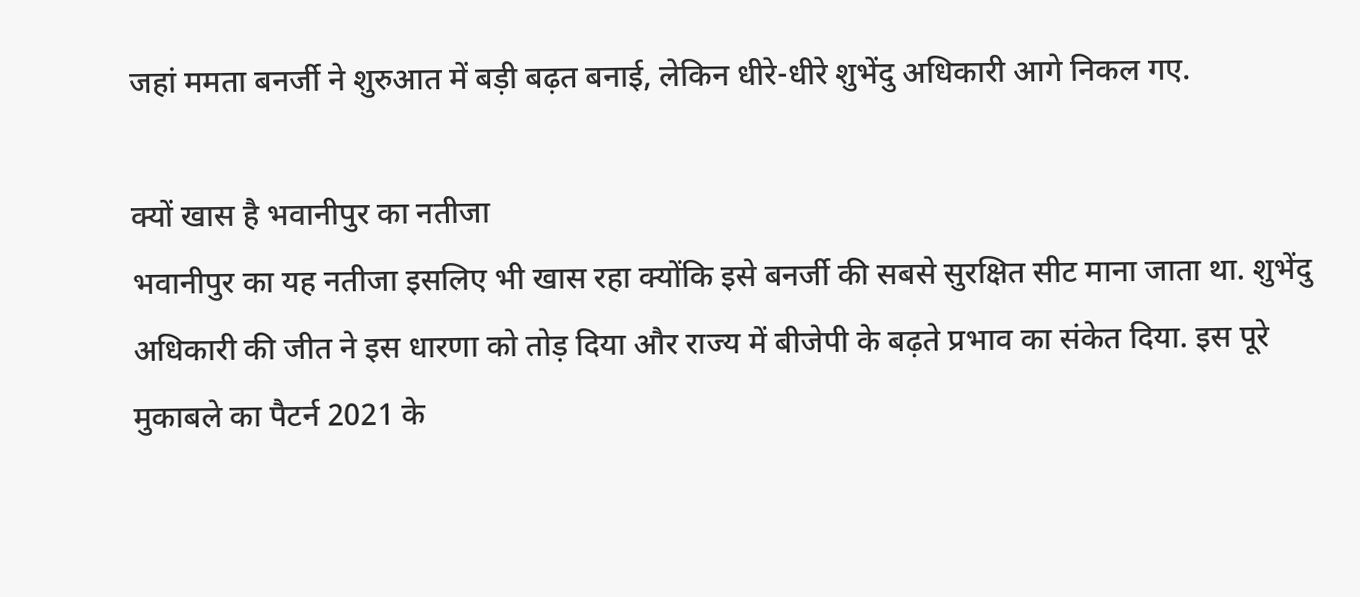जहां ममता बनर्जी ने शुरुआत में बड़ी बढ़त बनाई, लेकिन धीरे-धीरे शुभेंदु अधिकारी आगे निकल गए.

क्यों खास है भवानीपुर का नतीजा
भवानीपुर का यह नतीजा इसलिए भी खास रहा क्योंकि इसे बनर्जी की सबसे सुरक्षित सीट माना जाता था. शुभेंदु अधिकारी की जीत ने इस धारणा को तोड़ दिया और राज्य में बीजेपी के बढ़ते प्रभाव का संकेत दिया. इस पूरे मुकाबले का पैटर्न 2021 के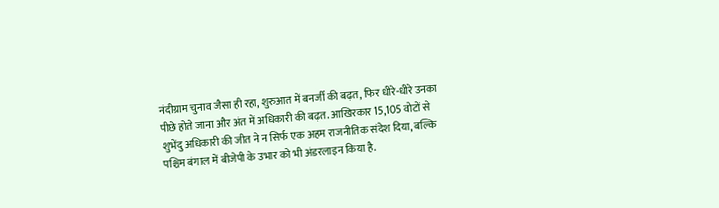नंदीग्राम चुनाव जैसा ही रहा, शुरुआत में बनर्जी की बढ़त, फिर धीरे-धीरे उनका पीछे होते जाना और अंत में अधिकारी की बढ़त. आखिरकार 15,105 वोटों से शुभेंदु अधिकारी की जीत ने न सिर्फ एक अहम राजनीतिक संदेश दिया, बल्कि पश्चिम बंगाल में बीजेपी के उभार को भी अंडरलाइन किया है.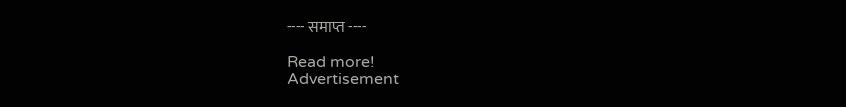---- समाप्त ----

Read more!
Advertisement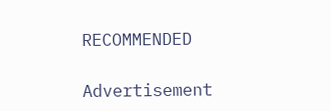RECOMMENDED

Advertisement